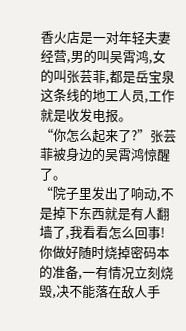香火店是一对年轻夫妻经营,男的叫吴霄鸿,女的叫张芸菲,都是岳宝泉这条线的地工人员,工作就是收发电报。
“你怎么起来了?”张芸菲被身边的吴霄鸿惊醒了。
“院子里发出了响动,不是掉下东西就是有人翻墙了,我看看怎么回事!你做好随时烧掉密码本的准备,一有情况立刻烧毁,决不能落在敌人手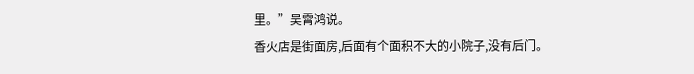里。”吴霄鸿说。
香火店是街面房,后面有个面积不大的小院子,没有后门。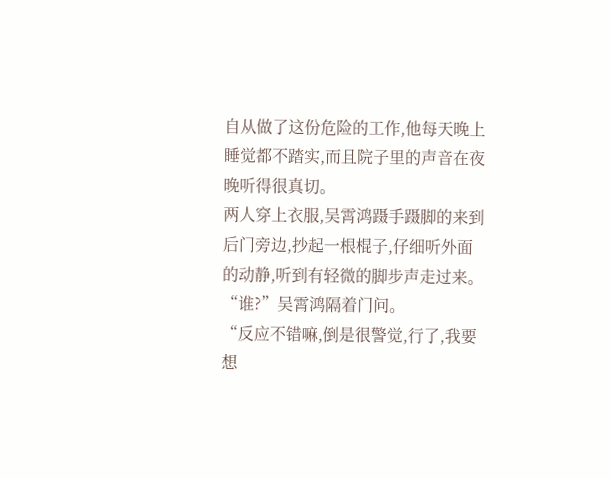自从做了这份危险的工作,他每天晚上睡觉都不踏实,而且院子里的声音在夜晚听得很真切。
两人穿上衣服,吴霄鸿蹑手蹑脚的来到后门旁边,抄起一根棍子,仔细听外面的动静,听到有轻微的脚步声走过来。
“谁?”吴霄鸿隔着门问。
“反应不错嘛,倒是很警觉,行了,我要想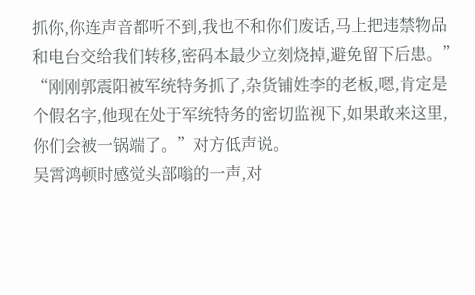抓你,你连声音都听不到,我也不和你们废话,马上把违禁物品和电台交给我们转移,密码本最少立刻烧掉,避免留下后患。”
“刚刚郭震阳被军统特务抓了,杂货铺姓李的老板,嗯,肯定是个假名字,他现在处于军统特务的密切监视下,如果敢来这里,你们会被一锅端了。”对方低声说。
吴霄鸿顿时感觉头部嗡的一声,对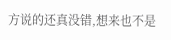方说的还真没错,想来也不是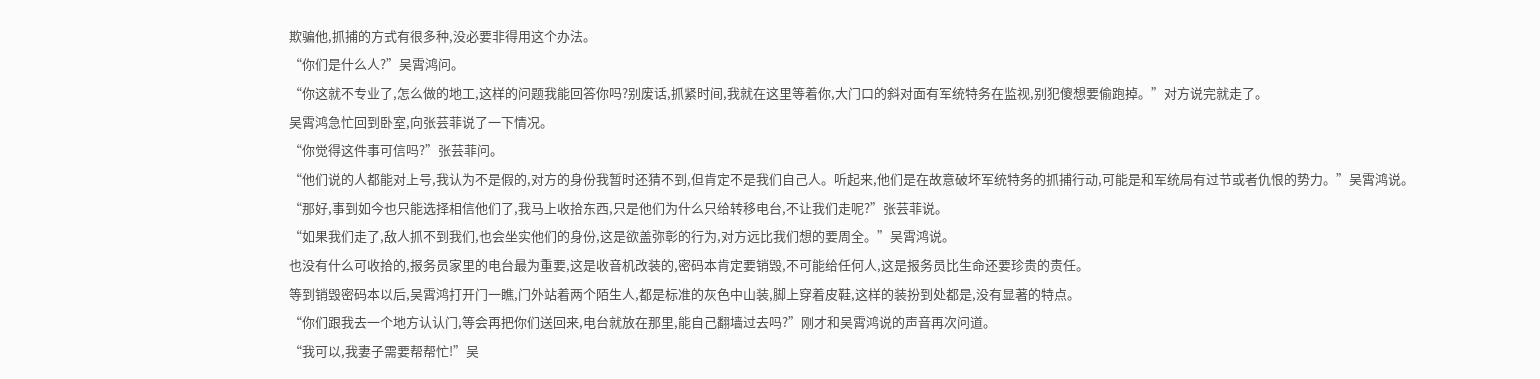欺骗他,抓捕的方式有很多种,没必要非得用这个办法。
“你们是什么人?”吴霄鸿问。
“你这就不专业了,怎么做的地工,这样的问题我能回答你吗?别废话,抓紧时间,我就在这里等着你,大门口的斜对面有军统特务在监视,别犯傻想要偷跑掉。”对方说完就走了。
吴霄鸿急忙回到卧室,向张芸菲说了一下情况。
“你觉得这件事可信吗?”张芸菲问。
“他们说的人都能对上号,我认为不是假的,对方的身份我暂时还猜不到,但肯定不是我们自己人。听起来,他们是在故意破坏军统特务的抓捕行动,可能是和军统局有过节或者仇恨的势力。”吴霄鸿说。
“那好,事到如今也只能选择相信他们了,我马上收拾东西,只是他们为什么只给转移电台,不让我们走呢?”张芸菲说。
“如果我们走了,敌人抓不到我们,也会坐实他们的身份,这是欲盖弥彰的行为,对方远比我们想的要周全。”吴霄鸿说。
也没有什么可收拾的,报务员家里的电台最为重要,这是收音机改装的,密码本肯定要销毁,不可能给任何人,这是报务员比生命还要珍贵的责任。
等到销毁密码本以后,吴霄鸿打开门一瞧,门外站着两个陌生人,都是标准的灰色中山装,脚上穿着皮鞋,这样的装扮到处都是,没有显著的特点。
“你们跟我去一个地方认认门,等会再把你们送回来,电台就放在那里,能自己翻墙过去吗?”刚才和吴霄鸿说的声音再次问道。
“我可以,我妻子需要帮帮忙!”吴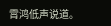霄鸿低声说道。